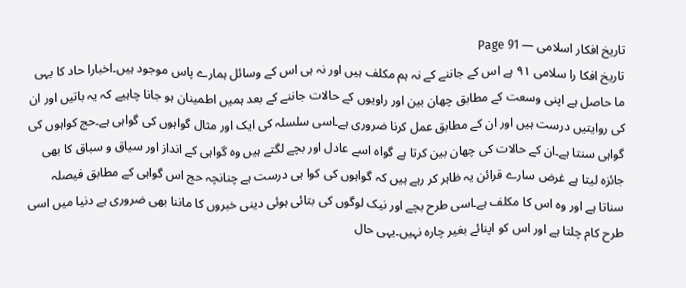تاریخ افکار اسلامی — Page 91
تاریخ افکا را سلامی ۹۱ ہے اس کے جاننے کے نہ ہم مکلف ہیں اور نہ ہی اس کے وسائل ہمارے پاس موجود ہیں۔اخبارا حاد کا یہی ما حاصل ہے اپنی وسعت کے مطابق چھان بین اور راویوں کے حالات جاننے کے بعد ہمیں اطمینان ہو جانا چاہیے کہ یہ باتیں اور ان کی روایتیں درست ہیں اور ان کے مطابق عمل کرنا ضروری ہے۔اسی سلسلہ کی ایک اور مثال گواہوں کی گواہی ہے۔حج کواہوں کی گواہی سنتا ہے۔ان کے حالات کی چھان بین کرتا ہے گواہ اسے عادل اور بچے لگتے ہیں وہ گواہی کے انداز اور سیاق و سباق کا بھی جائزہ لیتا ہے غرض سارے قرائن یہ ظاہر کر رہے ہیں کہ گواہوں کی کوا ہی درست ہے چنانچہ حج اس گواہی کے مطابق فیصلہ سناتا ہے اور وہ اس کا مکلف ہے۔اسی طرح بچے اور نیک لوگوں کی بتائی ہوئی دینی خبروں کا ماننا بھی ضروری ہے دنیا میں اسی طرح کام چلتا ہے اور اس کو اپنائے بغیر چارہ نہیں۔یہی حال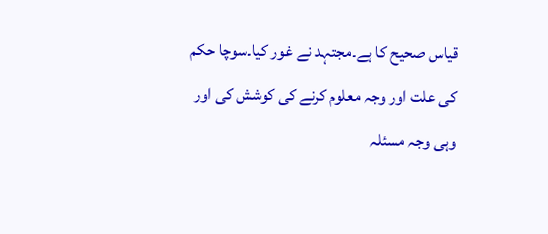قیاس صحیح کا ہے۔مجتہد نے غور کیا۔سوچا حکم کی علت اور وجہ معلوم کرنے کی کوشش کی اور وہی وجہ مسئلہ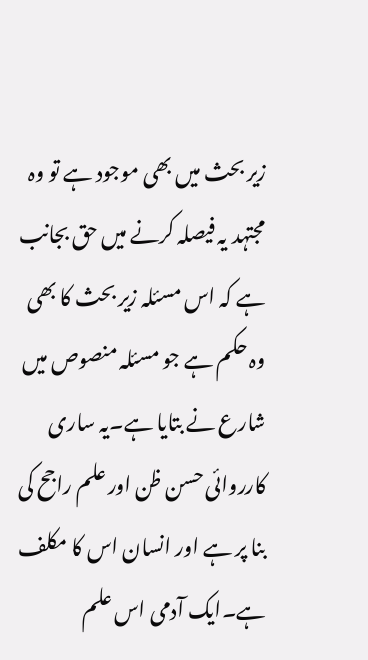زیر بحث میں بھی موجود ہے تو وہ مجتہد یہ فیصلہ کرنے میں حق بجانب ہے کہ اس مسئلہ زیر بحث کا بھی وہ حکم ہے جو مسئلہ منصوص میں شارع نے بتایا ہے۔یہ ساری کارروائی حسن ظن اور علم راجح کی بنا پر ہے اور انسان اس کا مکلف ہے۔ایک آدمی اس علم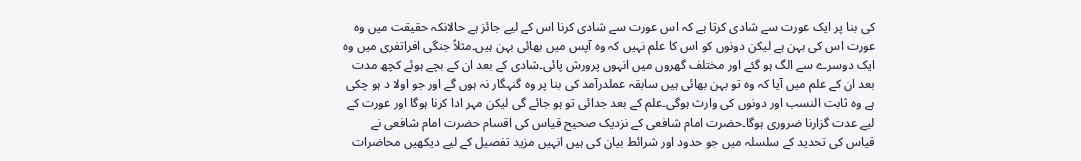کی بنا پر ایک عورت سے شادی کرتا ہے کہ اس عورت سے شادی کرنا اس کے لیے جائز ہے حالانکہ حقیقت میں وہ عورت اس کی بہن ہے لیکن دونوں کو اس کا علم نہیں کہ وہ آپس میں بھائی بہن ہیں۔مثلاً جنگی افراتفری میں وہ ایک دوسرے سے الگ ہو گئے اور مختلف گھروں میں انہوں پرورش پائی۔شادی کے بعد ان کے بچے ہوئے کچھ مدت بعد ان کے علم میں آیا کہ وہ تو بہن بھائی ہیں سابقہ عملدرآمد کی بنا پر وہ گنہگار نہ ہوں گے اور جو اولا د ہو چکی ہے وہ ثابت النسب اور دونوں کی وارث ہوگی۔علم کے بعد جدائی تو ہو جائے گی لیکن مہر ادا کرنا ہوگا اور عورت کے لیے عدت گزارنا ضروری ہوگا۔حضرت امام شافعی کے نزدیک صحیح قیاس کی اقسام حضرت امام شافعی نے قیاس کی تحدید کے سلسلہ میں جو حدود اور شرائط بیان کی ہیں انہیں مزید تفصیل کے لیے دیکھیں محاضرات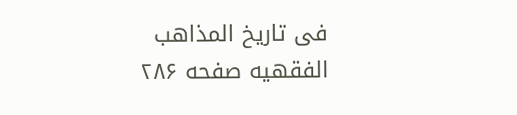فی تاریخ المذاهب الفقهيه صفحه ۲۸۶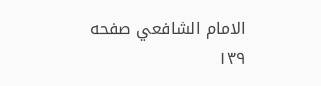الامام الشافعي صفحه ۱۳۹